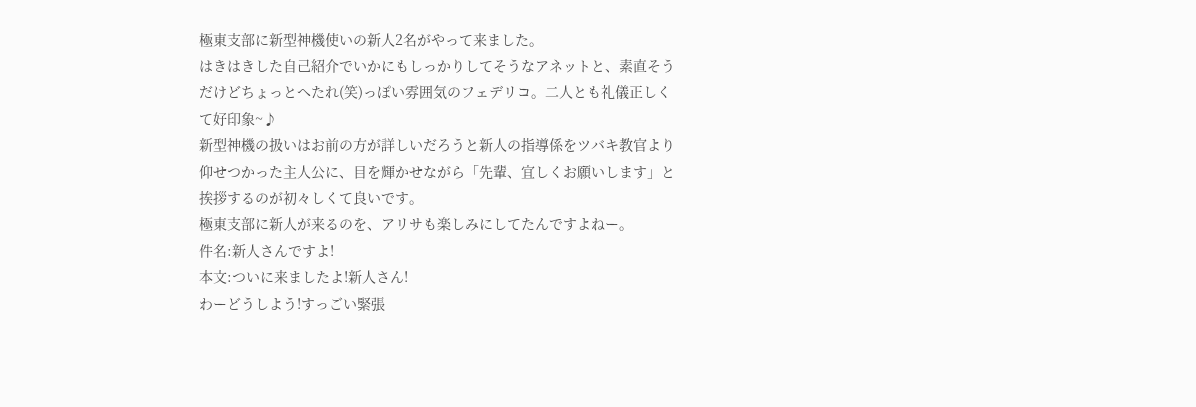極東支部に新型神機使いの新人2名がやって来ました。
はきはきした自己紹介でいかにもしっかりしてそうなアネットと、素直そうだけどちょっとへたれ(笑)っぽい雰囲気のフェデリコ。二人とも礼儀正しくて好印象~♪
新型神機の扱いはお前の方が詳しいだろうと新人の指導係をツバキ教官より仰せつかった主人公に、目を輝かせながら「先輩、宜しくお願いします」と挨拶するのが初々しくて良いです。
極東支部に新人が来るのを、アリサも楽しみにしてたんですよねー。
件名:新人さんですよ!
本文:ついに来ましたよ!新人さん!
わーどうしよう!すっごい緊張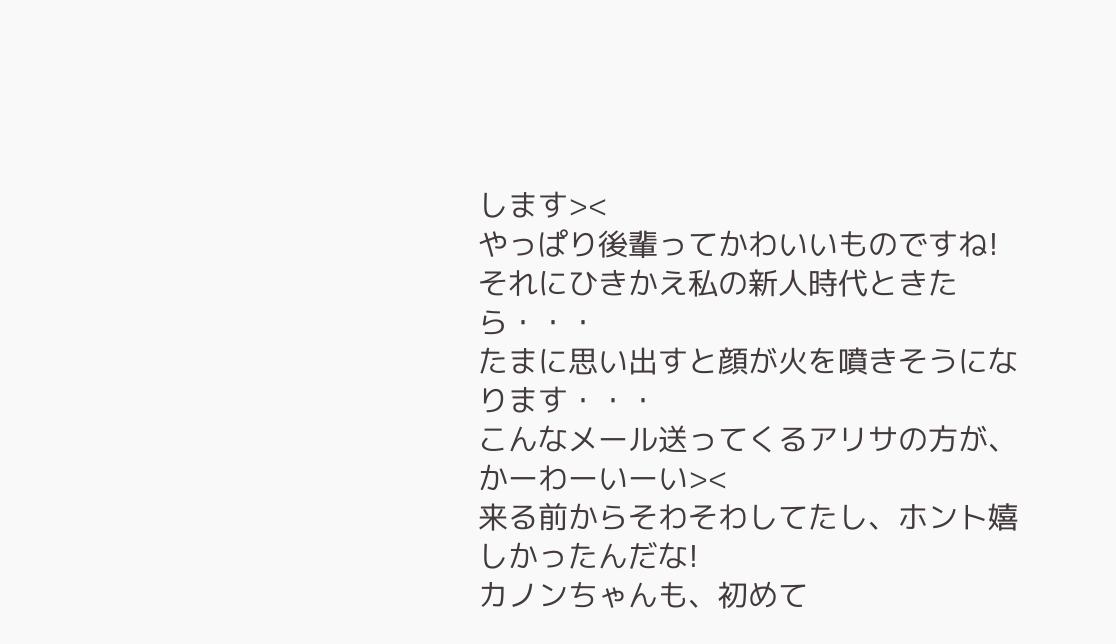します><
やっぱり後輩ってかわいいものですね!
それにひきかえ私の新人時代ときたら・・・
たまに思い出すと顔が火を噴きそうになります・・・
こんなメール送ってくるアリサの方が、かーわーいーい><
来る前からそわそわしてたし、ホント嬉しかったんだな!
カノンちゃんも、初めて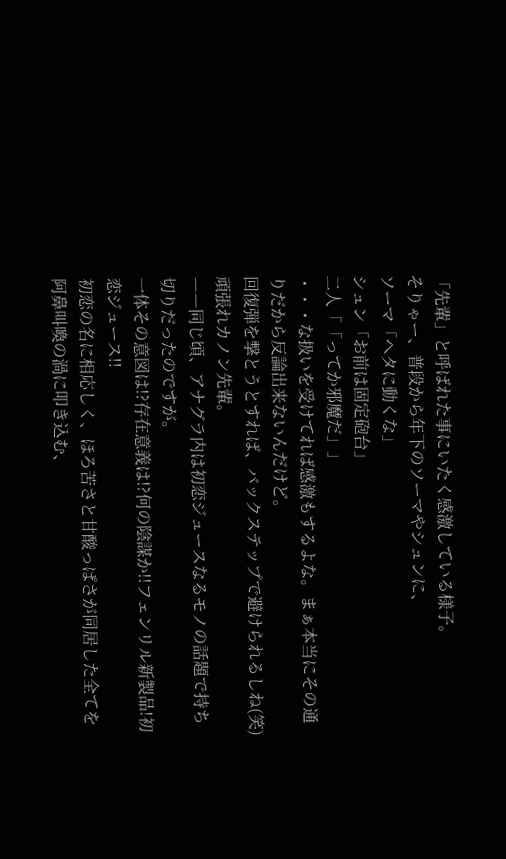「先輩」と呼ばれた事にいたく感激している様子。
そりゃー、普段から年下のソーマやシュンに、
ソーマ「ヘタに動くな」
シュン「お前は固定砲台」
二人「「ってか邪魔だ」」
・・・な扱いを受けてれば感激もするよな。まぁ本当にその通りだから反論出来ないんだけど。
回復弾を撃とうとすれば、バックステップで避けられるしね(笑)
頑張れカノン先輩。
――同じ頃、アナグラ内は初恋ジュースなるモノの話題で持ち切りだったのですが。
一体その意図は!?存在意義は!?何の陰謀か!!フェンリル新製品!初恋ジュース!!
初恋の名に相応しく、ほろ苦さと甘酸っぱさが同居した全てを阿鼻叫喚の渦に叩き込む、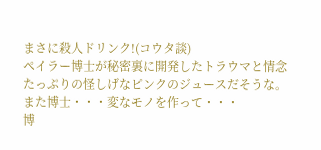まさに殺人ドリンク!(コウタ談)
ペイラー博士が秘密裏に開発したトラウマと情念たっぷりの怪しげなピンクのジュースだそうな。
また博士・・・変なモノを作って・・・
博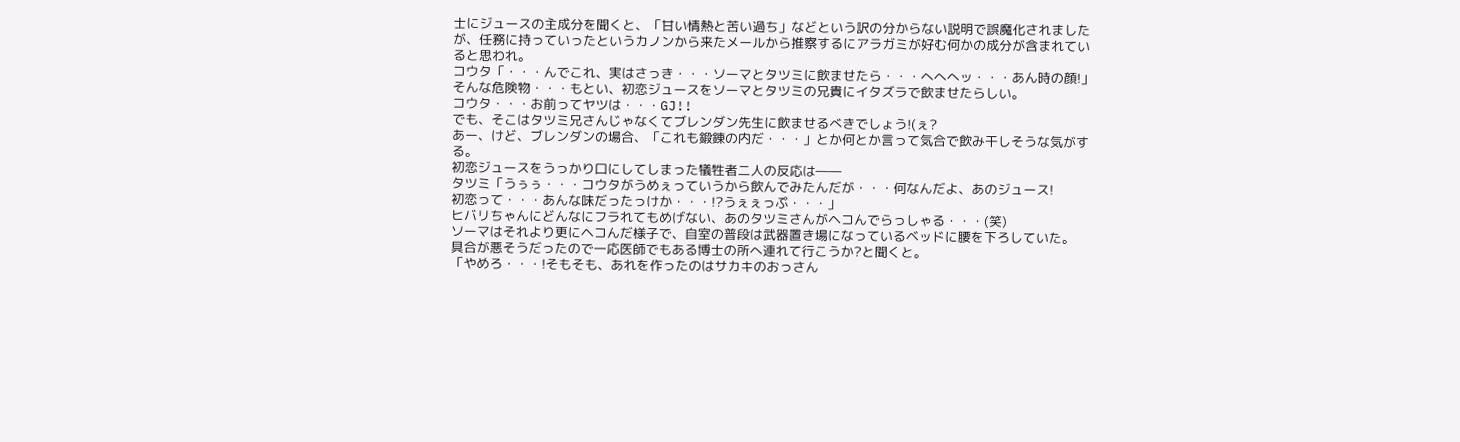士にジュースの主成分を聞くと、「甘い情熱と苦い過ち」などという訳の分からない説明で誤魔化されましたが、任務に持っていったというカノンから来たメールから推察するにアラガミが好む何かの成分が含まれていると思われ。
コウタ「・・・んでこれ、実はさっき・・・ソーマとタツミに飲ませたら・・・へへへッ・・・あん時の顔!」
そんな危険物・・・もとい、初恋ジュースをソーマとタツミの兄貴にイタズラで飲ませたらしい。
コウタ・・・お前ってヤツは・・・GJ!!
でも、そこはタツミ兄さんじゃなくてブレンダン先生に飲ませるべきでしょう!(ぇ?
あー、けど、ブレンダンの場合、「これも鍛錬の内だ・・・」とか何とか言って気合で飲み干しそうな気がする。
初恋ジュースをうっかり口にしてしまった犠牲者二人の反応は――
タツミ「うぅぅ・・・コウタがうめぇっていうから飲んでみたんだが・・・何なんだよ、あのジュース!
初恋って・・・あんな味だったっけか・・・!?うぇぇっぷ・・・」
ヒバリちゃんにどんなにフラれてもめげない、あのタツミさんがヘコんでらっしゃる・・・(笑)
ソーマはそれより更にヘコんだ様子で、自室の普段は武器置き場になっているベッドに腰を下ろしていた。
具合が悪そうだったので一応医師でもある博士の所へ連れて行こうか?と聞くと。
「やめろ・・・!そもそも、あれを作ったのはサカキのおっさん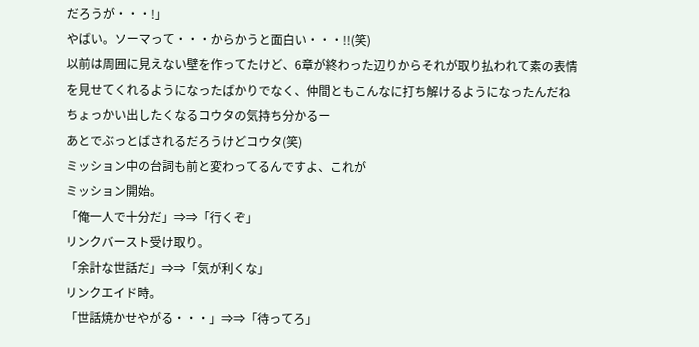だろうが・・・!」
やばい。ソーマって・・・からかうと面白い・・・!!(笑)
以前は周囲に見えない壁を作ってたけど、6章が終わった辺りからそれが取り払われて素の表情を見せてくれるようになったばかりでなく、仲間ともこんなに打ち解けるようになったんだね
ちょっかい出したくなるコウタの気持ち分かるー
あとでぶっとばされるだろうけどコウタ(笑)
ミッション中の台詞も前と変わってるんですよ、これが
ミッション開始。
「俺一人で十分だ」⇒⇒「行くぞ」
リンクバースト受け取り。
「余計な世話だ」⇒⇒「気が利くな」
リンクエイド時。
「世話焼かせやがる・・・」⇒⇒「待ってろ」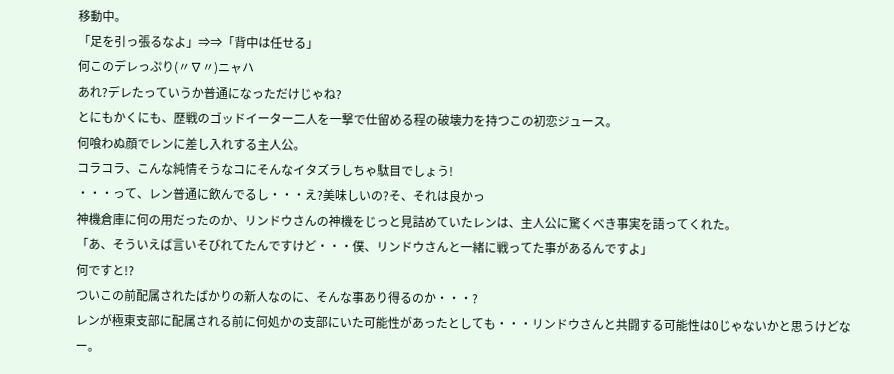移動中。
「足を引っ張るなよ」⇒⇒「背中は任せる」
何このデレっぷり(〃∇〃)ニャハ
あれ?デレたっていうか普通になっただけじゃね?
とにもかくにも、歴戦のゴッドイーター二人を一撃で仕留める程の破壊力を持つこの初恋ジュース。
何喰わぬ顔でレンに差し入れする主人公。
コラコラ、こんな純情そうなコにそんなイタズラしちゃ駄目でしょう!
・・・って、レン普通に飲んでるし・・・え?美味しいの?そ、それは良かっ
神機倉庫に何の用だったのか、リンドウさんの神機をじっと見詰めていたレンは、主人公に驚くべき事実を語ってくれた。
「あ、そういえば言いそびれてたんですけど・・・僕、リンドウさんと一緒に戦ってた事があるんですよ」
何ですと!?
ついこの前配属されたばかりの新人なのに、そんな事あり得るのか・・・?
レンが極東支部に配属される前に何処かの支部にいた可能性があったとしても・・・リンドウさんと共闘する可能性は0じゃないかと思うけどなー。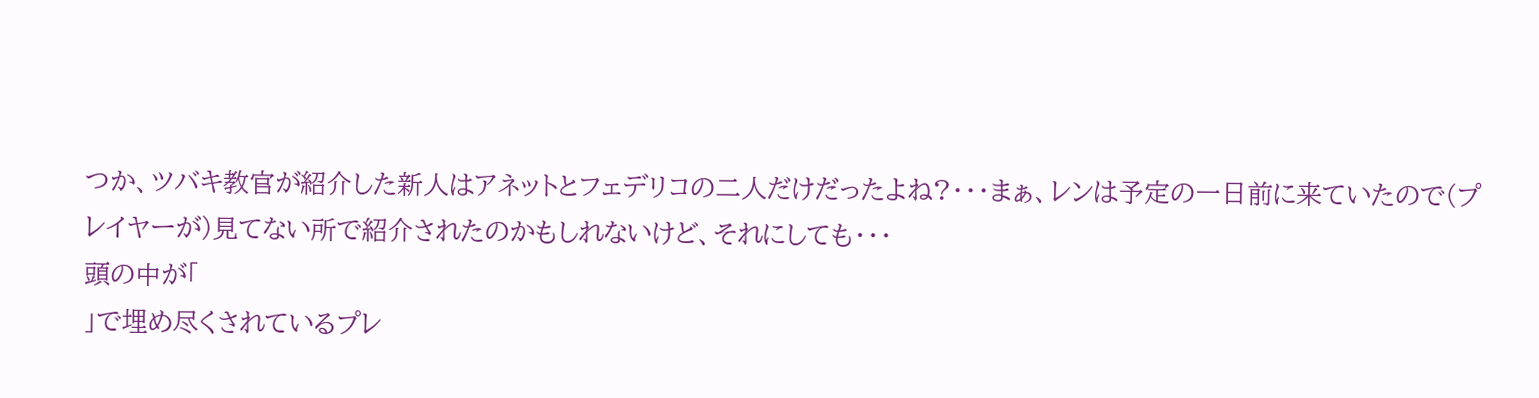つか、ツバキ教官が紹介した新人はアネットとフェデリコの二人だけだったよね?・・・まぁ、レンは予定の一日前に来ていたので(プレイヤーが)見てない所で紹介されたのかもしれないけど、それにしても・・・
頭の中が「
」で埋め尽くされているプレ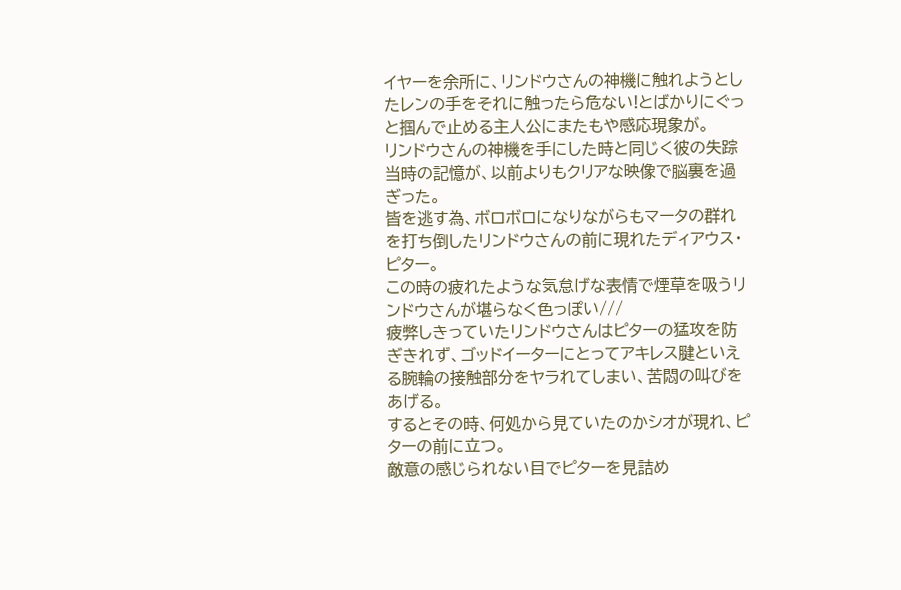イヤーを余所に、リンドウさんの神機に触れようとしたレンの手をそれに触ったら危ない!とばかりにぐっと掴んで止める主人公にまたもや感応現象が。
リンドウさんの神機を手にした時と同じく彼の失踪当時の記憶が、以前よりもクリアな映像で脳裏を過ぎった。
皆を逃す為、ボロボロになりながらもマータの群れを打ち倒したリンドウさんの前に現れたディアウス・ピター。
この時の疲れたような気怠げな表情で煙草を吸うリンドウさんが堪らなく色っぽい///
疲弊しきっていたリンドウさんはピターの猛攻を防ぎきれず、ゴッドイーターにとってアキレス腱といえる腕輪の接触部分をヤラれてしまい、苦悶の叫びをあげる。
するとその時、何処から見ていたのかシオが現れ、ピターの前に立つ。
敵意の感じられない目でピターを見詰め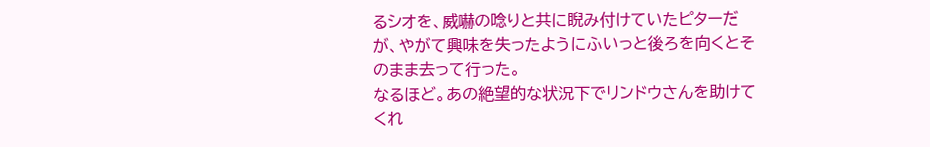るシオを、威嚇の唸りと共に睨み付けていたピターだが、やがて興味を失ったようにふいっと後ろを向くとそのまま去って行った。
なるほど。あの絶望的な状況下でリンドウさんを助けてくれ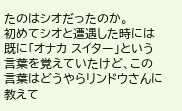たのはシオだったのか。
初めてシオと遭遇した時には既に「オナカ スイター」という言葉を覚えていたけど、この言葉はどうやらリンドウさんに教えて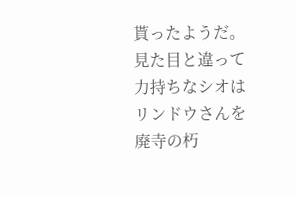貰ったようだ。
見た目と違って力持ちなシオはリンドウさんを廃寺の朽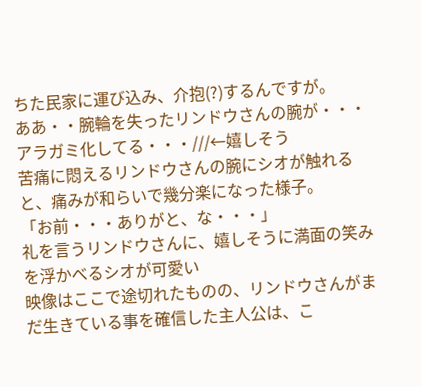ちた民家に運び込み、介抱(?)するんですが。
ああ・・腕輪を失ったリンドウさんの腕が・・・アラガミ化してる・・・///←嬉しそう
苦痛に悶えるリンドウさんの腕にシオが触れると、痛みが和らいで幾分楽になった様子。
「お前・・・ありがと、な・・・」
礼を言うリンドウさんに、嬉しそうに満面の笑みを浮かべるシオが可愛い
映像はここで途切れたものの、リンドウさんがまだ生きている事を確信した主人公は、こ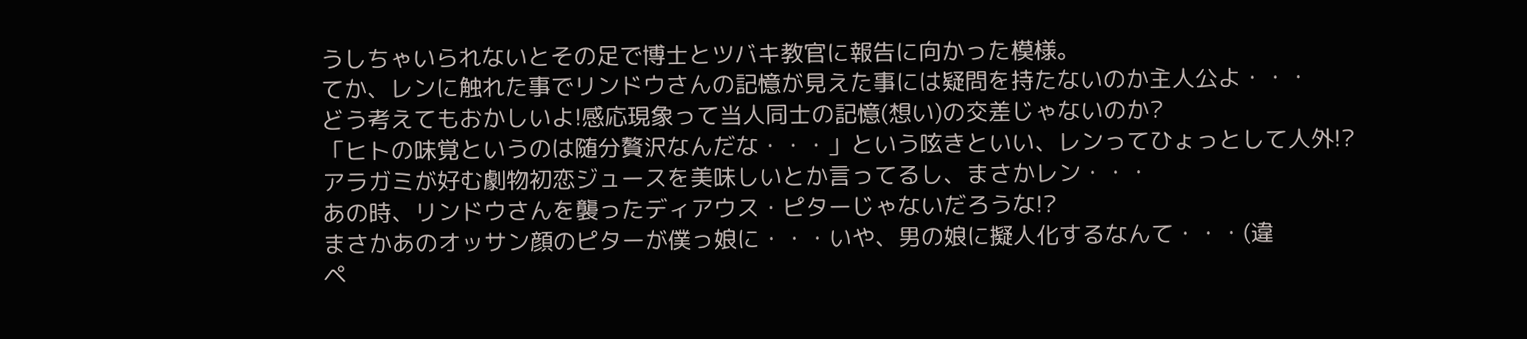うしちゃいられないとその足で博士とツバキ教官に報告に向かった模様。
てか、レンに触れた事でリンドウさんの記憶が見えた事には疑問を持たないのか主人公よ・・・
どう考えてもおかしいよ!感応現象って当人同士の記憶(想い)の交差じゃないのか?
「ヒトの味覚というのは随分贅沢なんだな・・・」という呟きといい、レンってひょっとして人外!?
アラガミが好む劇物初恋ジュースを美味しいとか言ってるし、まさかレン・・・
あの時、リンドウさんを襲ったディアウス・ピターじゃないだろうな!?
まさかあのオッサン顔のピターが僕っ娘に・・・いや、男の娘に擬人化するなんて・・・(違
ペ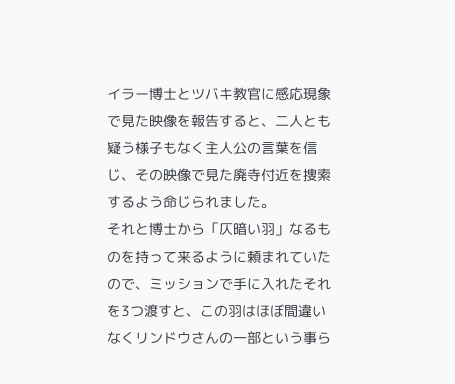イラー博士とツバキ教官に感応現象で見た映像を報告すると、二人とも疑う様子もなく主人公の言葉を信じ、その映像で見た廃寺付近を捜索するよう命じられました。
それと博士から「仄暗い羽」なるものを持って来るように頼まれていたので、ミッションで手に入れたそれを3つ渡すと、この羽はほぼ間違いなくリンドウさんの一部という事ら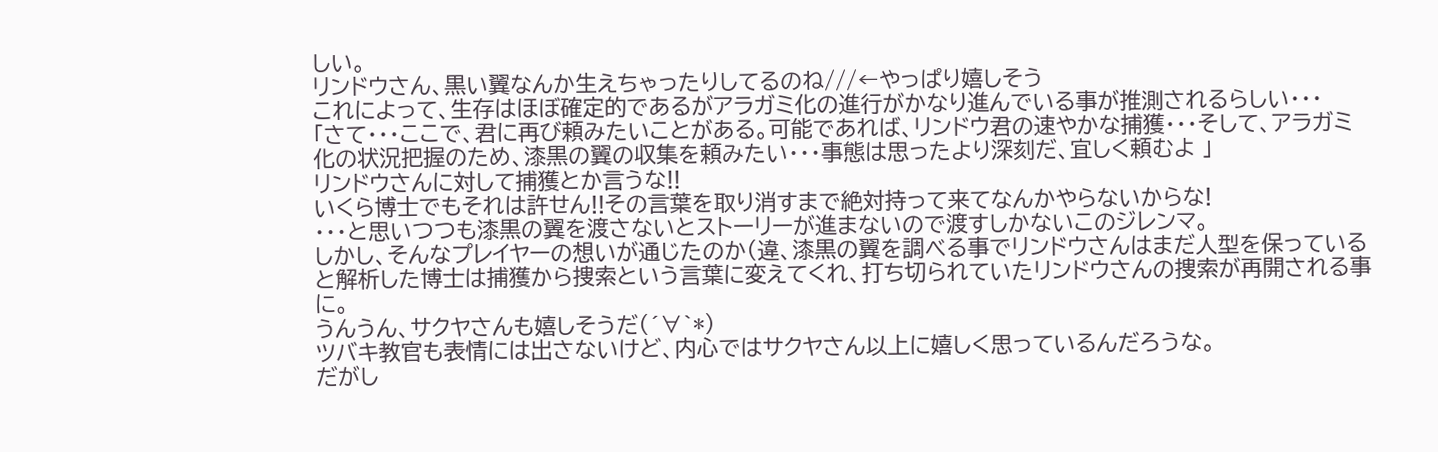しい。
リンドウさん、黒い翼なんか生えちゃったりしてるのね///←やっぱり嬉しそう
これによって、生存はほぼ確定的であるがアラガミ化の進行がかなり進んでいる事が推測されるらしい・・・
「さて・・・ここで、君に再び頼みたいことがある。可能であれば、リンドウ君の速やかな捕獲・・・そして、アラガミ化の状況把握のため、漆黒の翼の収集を頼みたい・・・事態は思ったより深刻だ、宜しく頼むよ 」
リンドウさんに対して捕獲とか言うな!!
いくら博士でもそれは許せん!!その言葉を取り消すまで絶対持って来てなんかやらないからな!
・・・と思いつつも漆黒の翼を渡さないとストーリーが進まないので渡すしかないこのジレンマ。
しかし、そんなプレイヤーの想いが通じたのか(違、漆黒の翼を調べる事でリンドウさんはまだ人型を保っていると解析した博士は捕獲から捜索という言葉に変えてくれ、打ち切られていたリンドウさんの捜索が再開される事に。
うんうん、サクヤさんも嬉しそうだ(´∀`*)
ツバキ教官も表情には出さないけど、内心ではサクヤさん以上に嬉しく思っているんだろうな。
だがし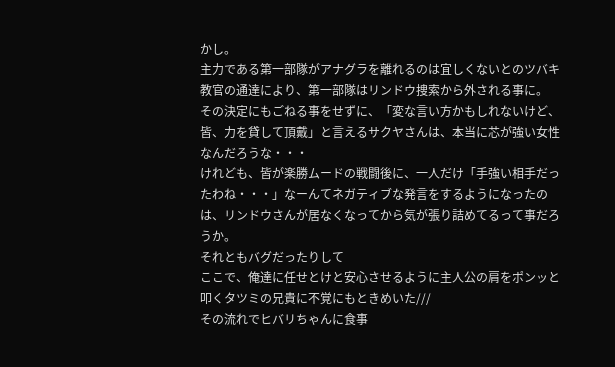かし。
主力である第一部隊がアナグラを離れるのは宜しくないとのツバキ教官の通達により、第一部隊はリンドウ捜索から外される事に。
その決定にもごねる事をせずに、「変な言い方かもしれないけど、皆、力を貸して頂戴」と言えるサクヤさんは、本当に芯が強い女性なんだろうな・・・
けれども、皆が楽勝ムードの戦闘後に、一人だけ「手強い相手だったわね・・・」なーんてネガティブな発言をするようになったのは、リンドウさんが居なくなってから気が張り詰めてるって事だろうか。
それともバグだったりして
ここで、俺達に任せとけと安心させるように主人公の肩をポンッと叩くタツミの兄貴に不覚にもときめいた///
その流れでヒバリちゃんに食事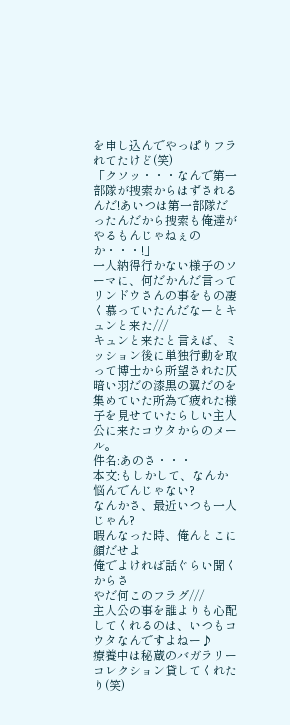を申し込んでやっぱりフラれてたけど(笑)
「クソッ・・・なんで第一部隊が捜索からはずされるんだ!あいつは第一部隊だったんだから捜索も俺達がやるもんじゃねぇのか・・・!」
一人納得行かない様子のソーマに、何だかんだ言ってリンドウさんの事をもの凄く慕っていたんだなーとキュンと来た///
キュンと来たと言えば、ミッション後に単独行動を取って博士から所望された仄暗い羽だの漆黒の翼だのを集めていた所為で疲れた様子を見せていたらしい主人公に来たコウタからのメール。
件名:あのさ・・・
本文:もしかして、なんか悩んでんじゃない?
なんかさ、最近いつも一人じゃん?
暇んなった時、俺んとこに顔だせよ
俺でよければ話ぐらい聞くからさ
やだ何このフラグ///
主人公の事を誰よりも心配してくれるのは、いつもコウタなんですよねー♪
療養中は秘蔵のバガラリーコレクション貸してくれたり(笑)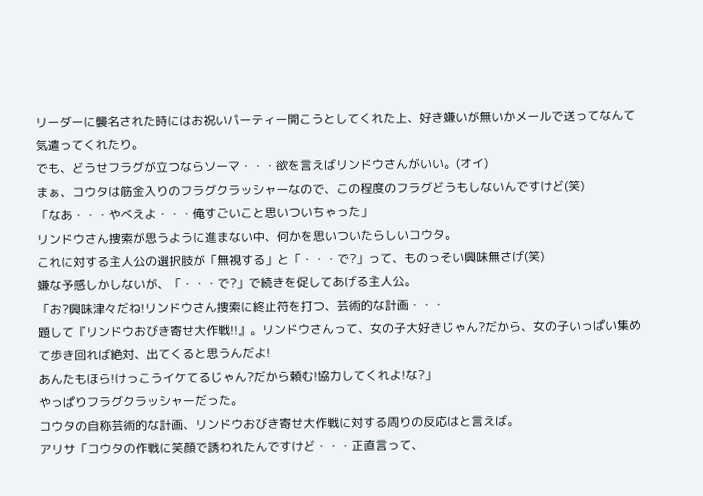リーダーに襲名された時にはお祝いパーティー開こうとしてくれた上、好き嫌いが無いかメールで送ってなんて気遣ってくれたり。
でも、どうせフラグが立つならソーマ・・・欲を言えばリンドウさんがいい。(オイ)
まぁ、コウタは筋金入りのフラグクラッシャーなので、この程度のフラグどうもしないんですけど(笑)
「なあ・・・やべえよ・・・俺すごいこと思いついちゃった」
リンドウさん捜索が思うように進まない中、何かを思いついたらしいコウタ。
これに対する主人公の選択肢が「無視する」と「・・・で?」って、ものっそい興味無さげ(笑)
嫌な予感しかしないが、「・・・で?」で続きを促してあげる主人公。
「お?興味津々だね!リンドウさん捜索に終止符を打つ、芸術的な計画・・・
題して『リンドウおびき寄せ大作戦!!』。リンドウさんって、女の子大好きじゃん?だから、女の子いっぱい集めて歩き回れば絶対、出てくると思うんだよ!
あんたもほら!けっこうイケてるじゃん?だから頼む!協力してくれよ!な?」
やっぱりフラグクラッシャーだった。
コウタの自称芸術的な計画、リンドウおびき寄せ大作戦に対する周りの反応はと言えば。
アリサ「コウタの作戦に笑顔で誘われたんですけど・・・正直言って、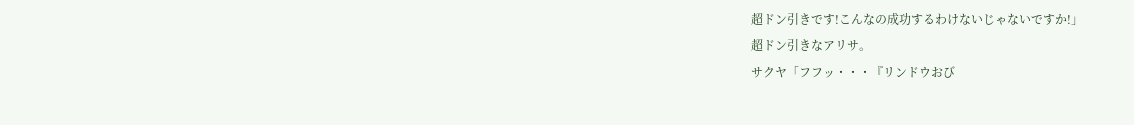超ドン引きです!こんなの成功するわけないじゃないですか!」
超ドン引きなアリサ。
サクヤ「フフッ・・・『リンドウおび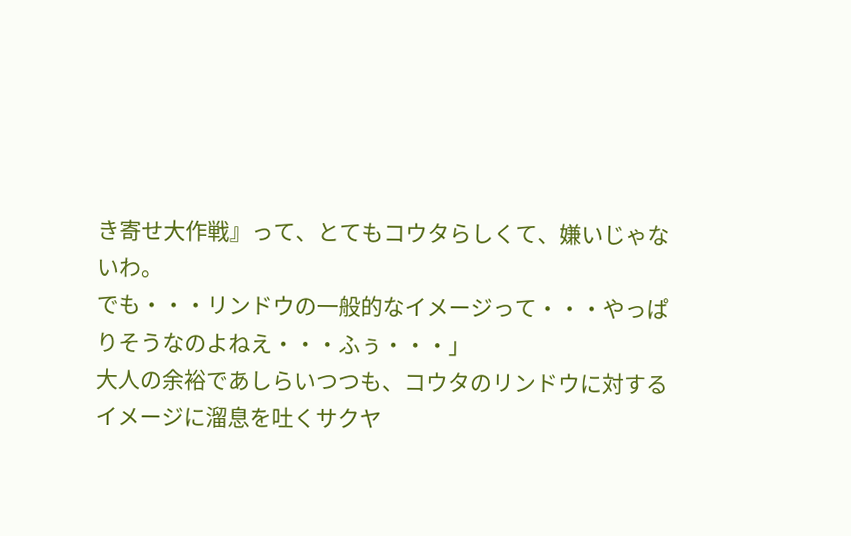き寄せ大作戦』って、とてもコウタらしくて、嫌いじゃないわ。
でも・・・リンドウの一般的なイメージって・・・やっぱりそうなのよねえ・・・ふぅ・・・」
大人の余裕であしらいつつも、コウタのリンドウに対するイメージに溜息を吐くサクヤ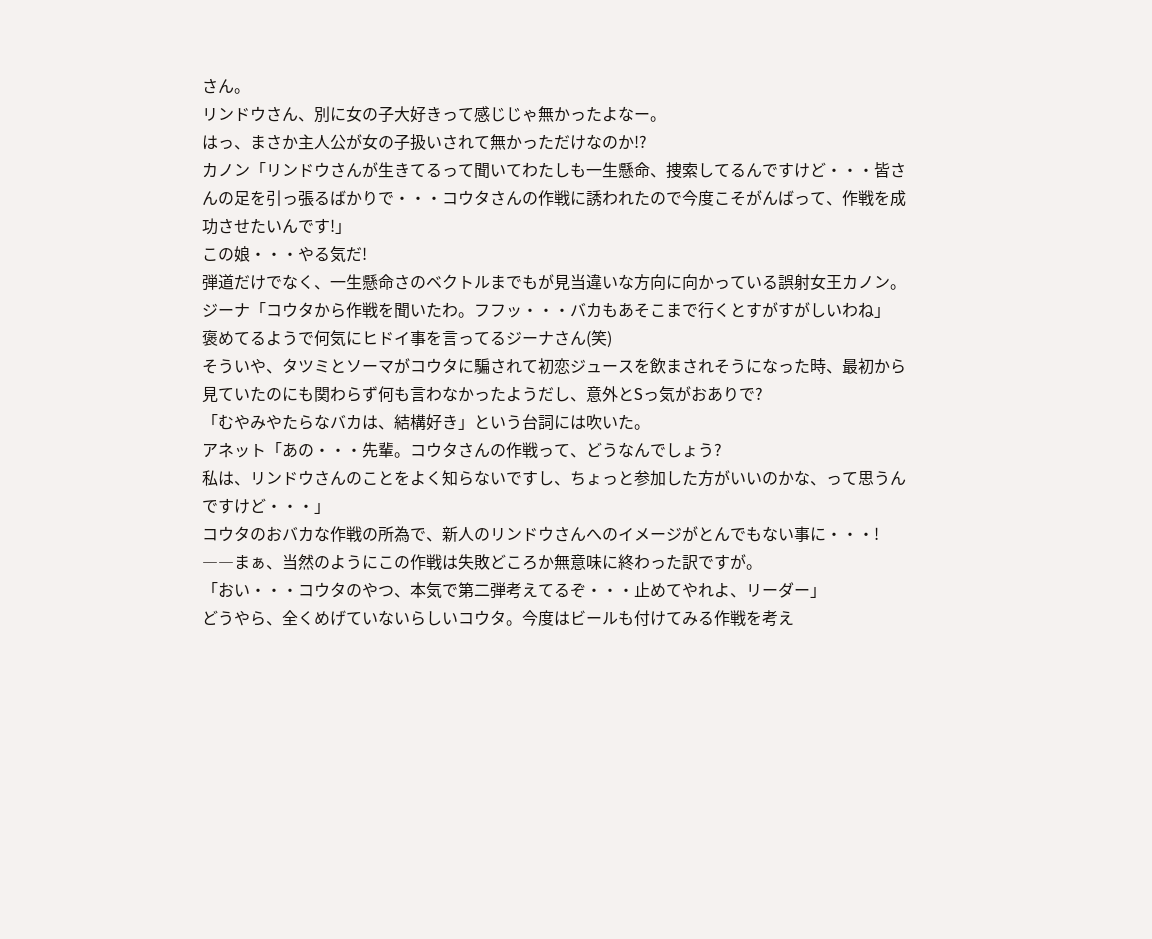さん。
リンドウさん、別に女の子大好きって感じじゃ無かったよなー。
はっ、まさか主人公が女の子扱いされて無かっただけなのか!?
カノン「リンドウさんが生きてるって聞いてわたしも一生懸命、捜索してるんですけど・・・皆さんの足を引っ張るばかりで・・・コウタさんの作戦に誘われたので今度こそがんばって、作戦を成功させたいんです!」
この娘・・・やる気だ!
弾道だけでなく、一生懸命さのベクトルまでもが見当違いな方向に向かっている誤射女王カノン。
ジーナ「コウタから作戦を聞いたわ。フフッ・・・バカもあそこまで行くとすがすがしいわね」
褒めてるようで何気にヒドイ事を言ってるジーナさん(笑)
そういや、タツミとソーマがコウタに騙されて初恋ジュースを飲まされそうになった時、最初から見ていたのにも関わらず何も言わなかったようだし、意外とSっ気がおありで?
「むやみやたらなバカは、結構好き」という台詞には吹いた。
アネット「あの・・・先輩。コウタさんの作戦って、どうなんでしょう?
私は、リンドウさんのことをよく知らないですし、ちょっと参加した方がいいのかな、って思うんですけど・・・」
コウタのおバカな作戦の所為で、新人のリンドウさんへのイメージがとんでもない事に・・・!
――まぁ、当然のようにこの作戦は失敗どころか無意味に終わった訳ですが。
「おい・・・コウタのやつ、本気で第二弾考えてるぞ・・・止めてやれよ、リーダー」
どうやら、全くめげていないらしいコウタ。今度はビールも付けてみる作戦を考え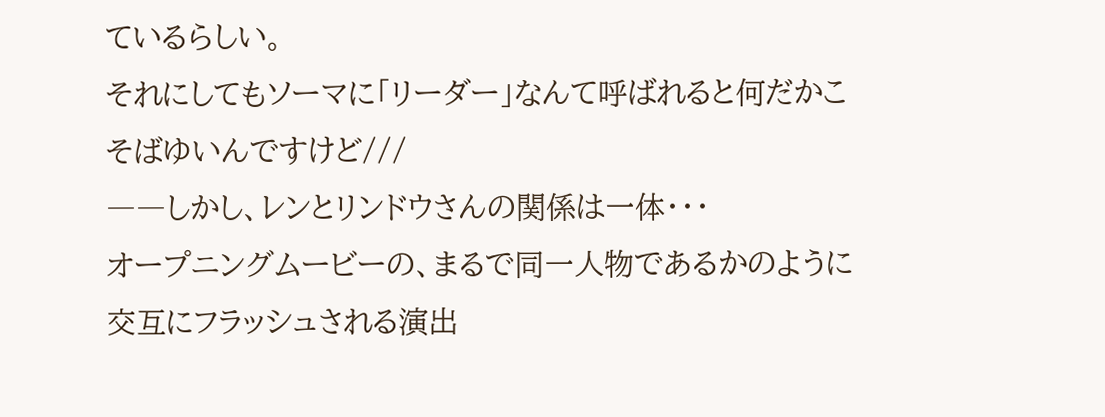ているらしい。
それにしてもソーマに「リーダー」なんて呼ばれると何だかこそばゆいんですけど///
――しかし、レンとリンドウさんの関係は一体・・・
オープニングムービーの、まるで同一人物であるかのように交互にフラッシュされる演出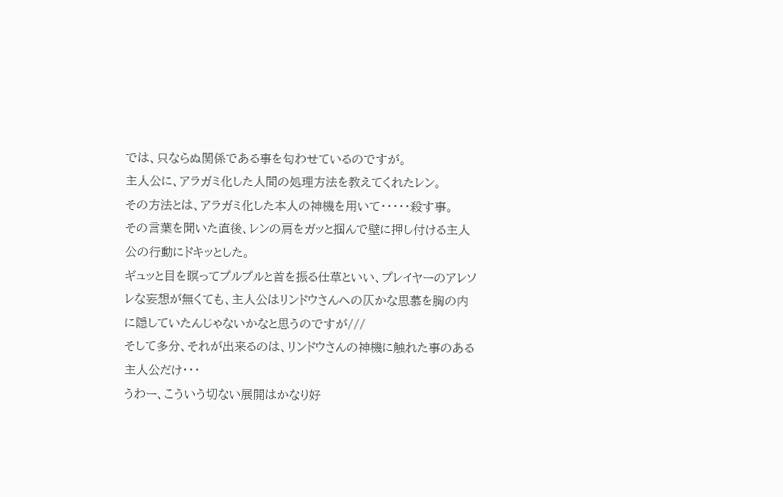では、只ならぬ関係である事を匂わせているのですが。
主人公に、アラガミ化した人間の処理方法を教えてくれたレン。
その方法とは、アラガミ化した本人の神機を用いて・・・・・殺す事。
その言葉を聞いた直後、レンの肩をガッと掴んで壁に押し付ける主人公の行動にドキッとした。
ギュッと目を瞑ってプルプルと首を振る仕草といい、プレイヤーのアレソレな妄想が無くても、主人公はリンドウさんへの仄かな思慕を胸の内に隠していたんじゃないかなと思うのですが///
そして多分、それが出来るのは、リンドウさんの神機に触れた事のある主人公だけ・・・
うわー、こういう切ない展開はかなり好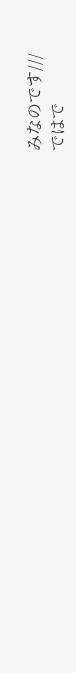みなのです///
ではで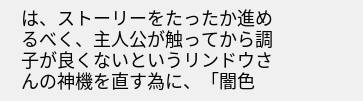は、ストーリーをたったか進めるべく、主人公が触ってから調子が良くないというリンドウさんの神機を直す為に、「闇色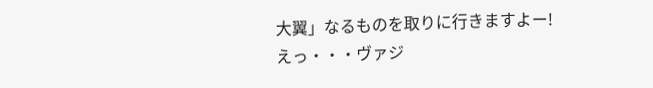大翼」なるものを取りに行きますよー!
えっ・・・ヴァジ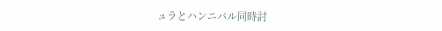ュラとハンニバル同時討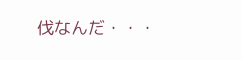伐なんだ・・・